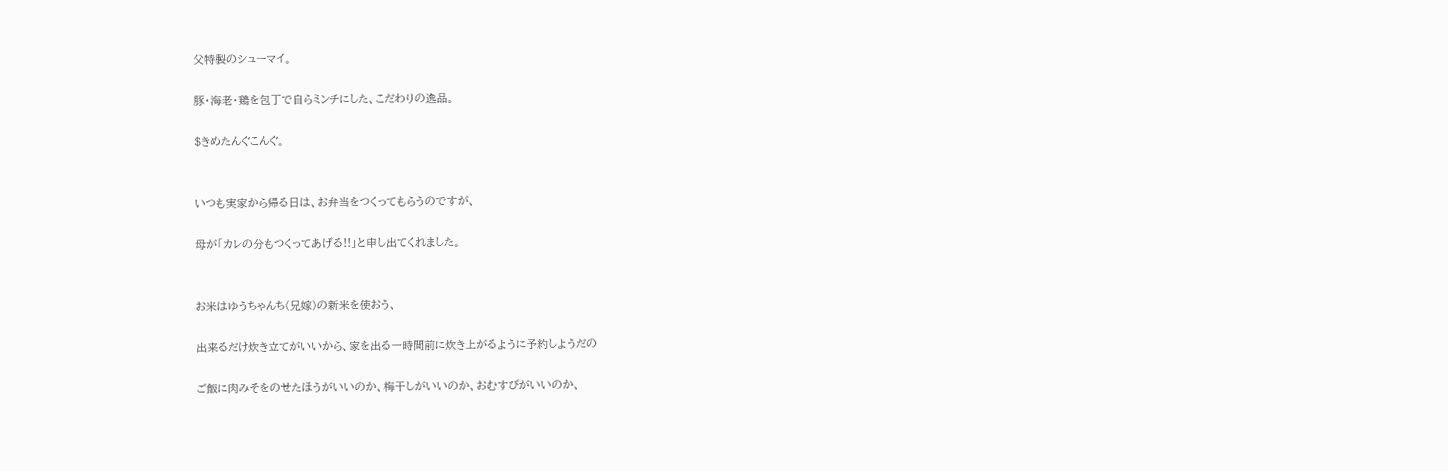父特製のシューマイ。

豚・海老・鶏を包丁で自らミンチにした、こだわりの逸品。

$きめたんぐこんぐ。


いつも実家から帰る日は、お弁当をつくってもらうのですが、

母が「カレの分もつくってあげる!!」と申し出てくれました。


お米はゆうちゃんち(兄嫁)の新米を使おう、

出来るだけ炊き立てがいいから、家を出る一時間前に炊き上がるように予約しようだの

ご飯に肉みそをのせたほうがいいのか、梅干しがいいのか、おむすびがいいのか、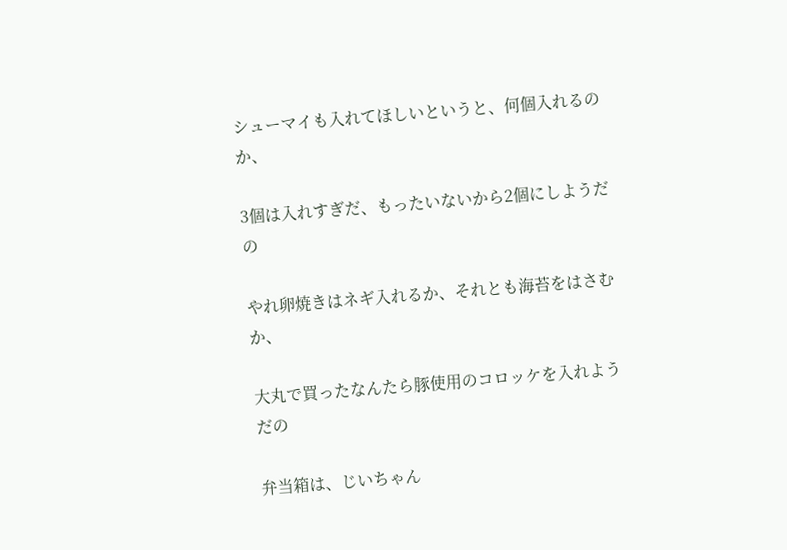シューマイも入れてほしいというと、何個入れるのか、

3個は入れすぎだ、もったいないから2個にしようだの

やれ卵焼きはネギ入れるか、それとも海苔をはさむか、

大丸で買ったなんたら豚使用のコロッケを入れようだの

弁当箱は、じいちゃん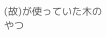(故)が使っていた木のやつ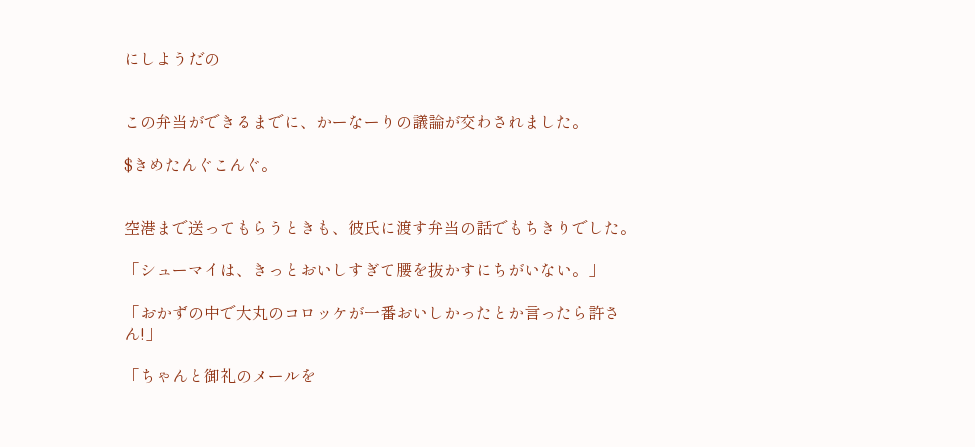にしようだの


この弁当ができるまでに、かーなーりの議論が交わされました。

$きめたんぐこんぐ。


空港まで送ってもらうときも、彼氏に渡す弁当の話でもちきりでした。

「シューマイは、きっとおいしすぎて腰を抜かすにちがいない。」

「おかずの中で大丸のコロッケが一番おいしかったとか言ったら許さん!」

「ちゃんと御礼のメールを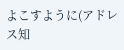よこすように(アドレス知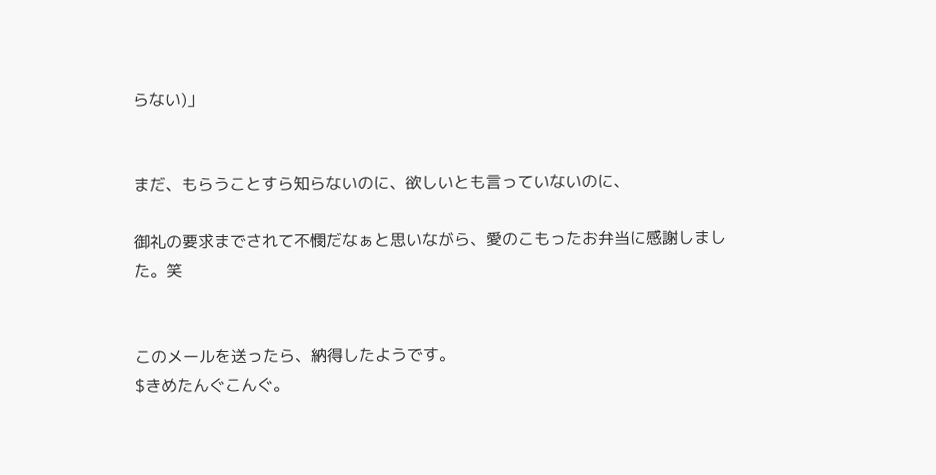らない)」


まだ、もらうことすら知らないのに、欲しいとも言っていないのに、

御礼の要求までされて不憫だなぁと思いながら、愛のこもったお弁当に感謝しました。笑


このメールを送ったら、納得したようです。
$きめたんぐこんぐ。